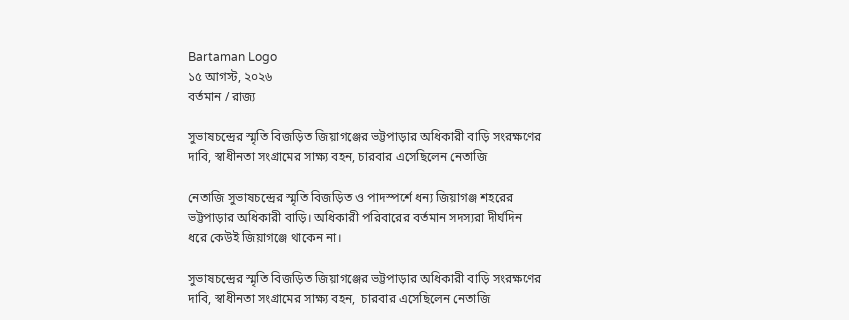Bartaman Logo
১৫ আগস্ট, ২০২৬
বর্তমান / রাজ্য

সুভাষচন্দ্রের স্মৃতি বিজড়িত জিয়াগঞ্জের ভট্টপাড়ার অধিকারী বাড়ি সংরক্ষণের দাবি, স্বাধীনতা সংগ্রামের সাক্ষ্য বহন, চারবার এসেছিলেন নেতাজি

নেতাজি সুভাষচন্দ্রের স্মৃতি বিজড়িত ও পাদস্পর্শে ধন্য জিয়াগঞ্জ শহরের ভট্টপাড়ার অধিকারী বাড়ি। অধিকারী পরিবারের বর্তমান সদস্যরা দীর্ঘদিন ধরে কেউই জিয়াগঞ্জে থাকেন না।

সুভাষচন্দ্রের স্মৃতি বিজড়িত জিয়াগঞ্জের ভট্টপাড়ার অধিকারী বাড়ি সংরক্ষণের দাবি, স্বাধীনতা সংগ্রামের সাক্ষ্য বহন,  চারবার এসেছিলেন নেতাজি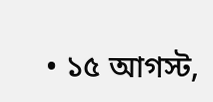• ১৫ আগস্ট,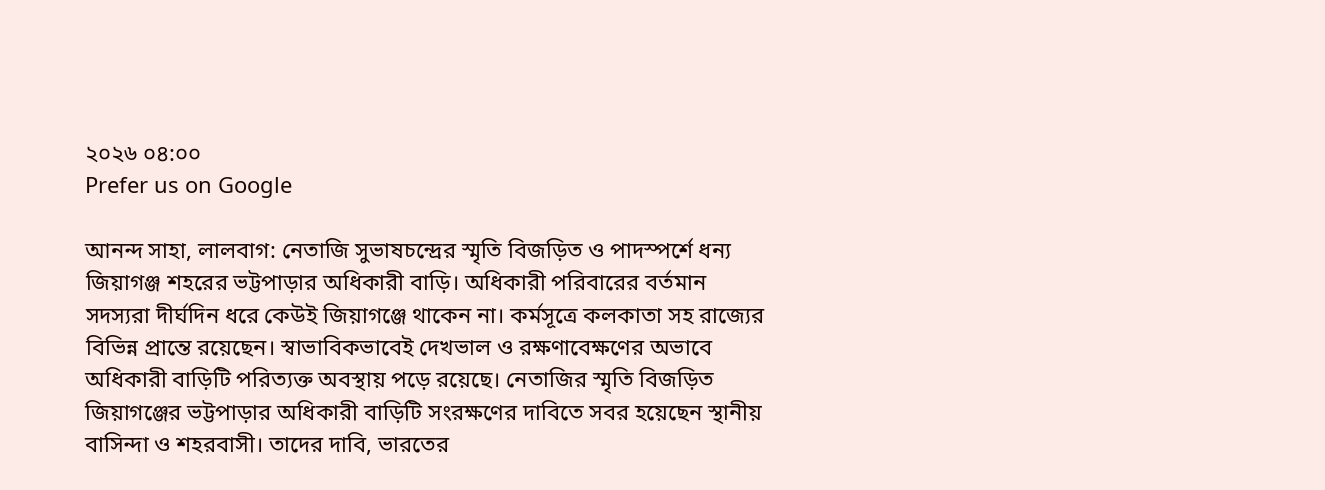২০২৬ ০৪:০০
Prefer us on Google

আনন্দ সাহা, লালবাগ: নেতাজি সুভাষচন্দ্রের স্মৃতি বিজড়িত ও পাদস্পর্শে ধন্য জিয়াগঞ্জ শহরের ভট্টপাড়ার অধিকারী বাড়ি। অধিকারী পরিবারের বর্তমান সদস্যরা দীর্ঘদিন ধরে কেউই জিয়াগঞ্জে থাকেন না। কর্মসূত্রে কলকাতা সহ রাজ্যের বিভিন্ন প্রান্তে রয়েছেন। স্বাভাবিকভাবেই দেখভাল ও রক্ষণাবেক্ষণের অভাবে অধিকারী বাড়িটি পরিত্যক্ত অবস্থায় পড়ে রয়েছে। নেতাজির স্মৃতি বিজড়িত জিয়াগঞ্জের ভট্টপাড়ার অধিকারী বাড়িটি সংরক্ষণের দাবিতে সবর হয়েছেন স্থানীয় বাসিন্দা ও শহরবাসী। তাদের দাবি, ভারতের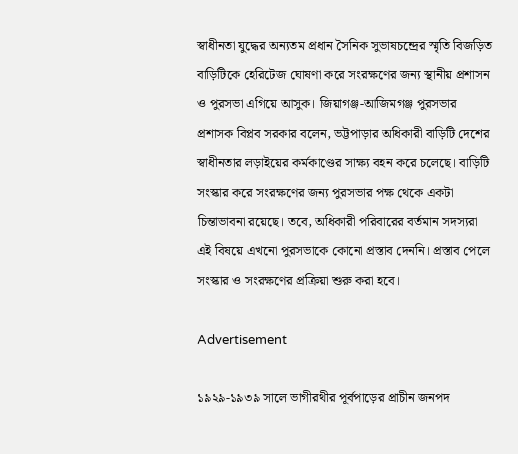স্বাধীনতা যুদ্ধের অন্যতম প্রধান সৈনিক সুভাষচন্দ্রের স্মৃতি বিজড়িত বাড়িটিকে হেরিটেজ ঘোষণা করে সংরক্ষণের জন্য স্থানীয় প্রশাসন ও পুরসভা এগিয়ে আসুক। জিয়াগঞ্জ-আজিমগঞ্জ পুরসভার প্রশাসক বিপ্লব সরকার বলেন, ভট্টপাড়ার অধিকারী বাড়িটি দেশের স্বাধীনতার লড়াইয়ের কর্মকাণ্ডের সাক্ষ্য বহন করে চলেছে। বাড়িটি সংস্কার করে সংরক্ষণের জন্য পুরসভার পক্ষ থেকে একটা চিন্তাভাবনা রয়েছে। তবে, অধিকারী পরিবারের বর্তমান সদস্যরা এই বিষয়ে এখনো পুরসভাকে কোনো প্রস্তাব দেননি। প্রস্তাব পেলে সংস্কার ও সংরক্ষণের প্রক্রিয়া শুরু করা হবে।

Advertisement

১৯২৯-১৯৩৯ সালে ভাগীরথীর পূর্বপাড়ের প্রাচীন জনপদ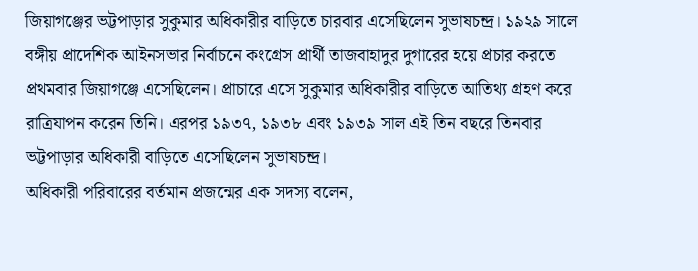জিয়াগঞ্জের ভট্টপাড়ার সুকুমার অধিকারীর বাড়িতে চারবার এসেছিলেন সুভাষচন্দ্র। ১৯২৯ সালে বঙ্গীয় প্রাদেশিক আইনসভার নির্বাচনে কংগ্রেস প্রার্থী তাজবাহাদুর দুগারের হয়ে প্রচার করতে প্রথমবার জিয়াগঞ্জে এসেছিলেন। প্রাচারে এসে সুকুমার অধিকারীর বাড়িতে আতিথ্য গ্রহণ করে রাত্রিযাপন করেন তিনি। এরপর ১৯৩৭, ১৯৩৮ এবং ১৯৩৯ সাল এই তিন বছরে তিনবার ভট্টপাড়ার অধিকারী বাড়িতে এসেছিলেন সুভাষচন্দ্র।
অধিকারী পরিবারের বর্তমান প্রজন্মের এক সদস্য বলেন,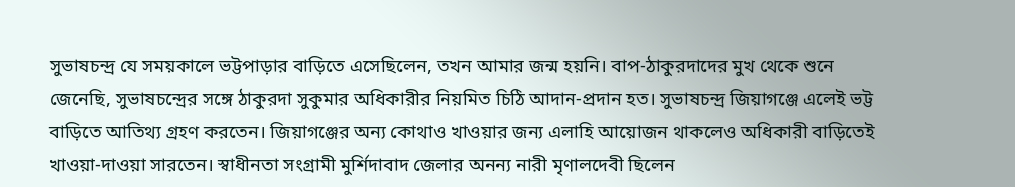সুভাষচন্দ্র যে সময়কালে ভট্টপাড়ার বাড়িতে এসেছিলেন, তখন আমার জন্ম হয়নি। বাপ-ঠাকুরদাদের মুখ থেকে শুনে জেনেছি, সুভাষচন্দ্রের সঙ্গে ঠাকুরদা সুকুমার অধিকারীর নিয়মিত চিঠি আদান-প্রদান হত। সুভাষচন্দ্র জিয়াগঞ্জে এলেই ভট্ট বাড়িতে আতিথ্য গ্রহণ করতেন। জিয়াগঞ্জের অন্য কোথাও খাওয়ার জন্য এলাহি আয়োজন থাকলেও অধিকারী বাড়িতেই খাওয়া-দাওয়া সারতেন। স্বাধীনতা সংগ্রামী মুর্শিদাবাদ জেলার অনন্য নারী মৃণালদেবী ছিলেন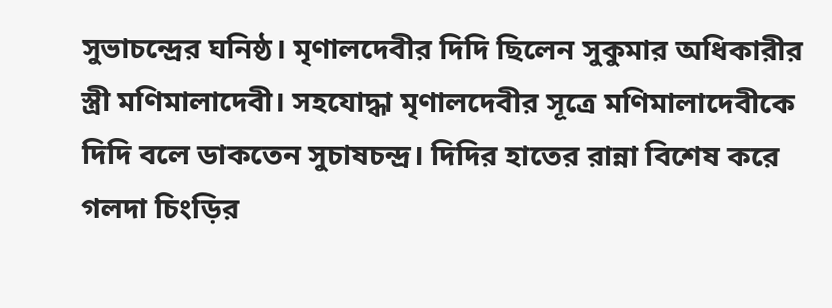সুভাচন্দ্রের ঘনিষ্ঠ। মৃণালদেবীর দিদি ছিলেন সুকুমার অধিকারীর স্ত্রী মণিমালাদেবী। সহযোদ্ধা মৃণালদেবীর সূত্রে মণিমালাদেবীকে দিদি বলে ডাকতেন সুচাষচন্দ্র। দিদির হাতের রান্না বিশেষ করে গলদা চিংড়ির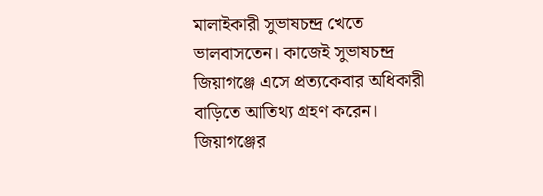মালাইকারী সুভাষচন্দ্র খেতে ভালবাসতেন। কাজেই সুভাষচন্দ্র জিয়াগঞ্জে এসে প্রত্যকেবার অধিকারী বাড়িতে আতিথ্য গ্রহণ করেন। জিয়াগঞ্জের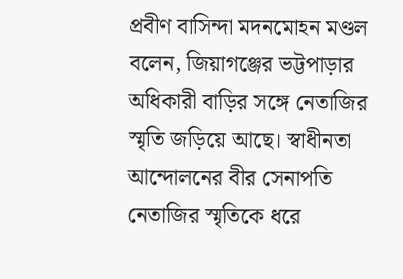প্রবীণ বাসিন্দা মদনমোহন মণ্ডল বলেন, জিয়াগঞ্জের ভট্টপাড়ার অধিকারী বাড়ির সঙ্গে নেতাজির স্মৃতি জড়িয়ে আছে। স্বাধীনতা আন্দোলনের বীর সেনাপতি নেতাজির স্মৃতিকে ধরে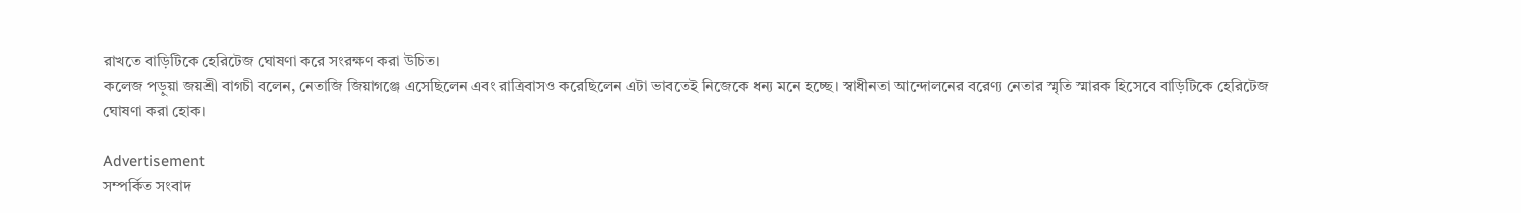রাখতে বাড়িটিকে হেরিটেজ ঘোষণা করে সংরক্ষণ করা উচিত।
কলেজ পড়ুয়া জয়শ্রী বাগচী বলেন, নেতাজি জিয়াগঞ্জে এসেছিলেন এবং রাত্রিবাসও করেছিলেন এটা ভাবতেই নিজেকে ধন্য মনে হচ্ছে। স্বাধীনতা আন্দোলনের বরেণ্য নেতার স্মৃতি স্মারক হিসেবে বাড়িটিকে হেরিটেজ ঘোষণা করা হোক।

Advertisement
সম্পর্কিত সংবাদ